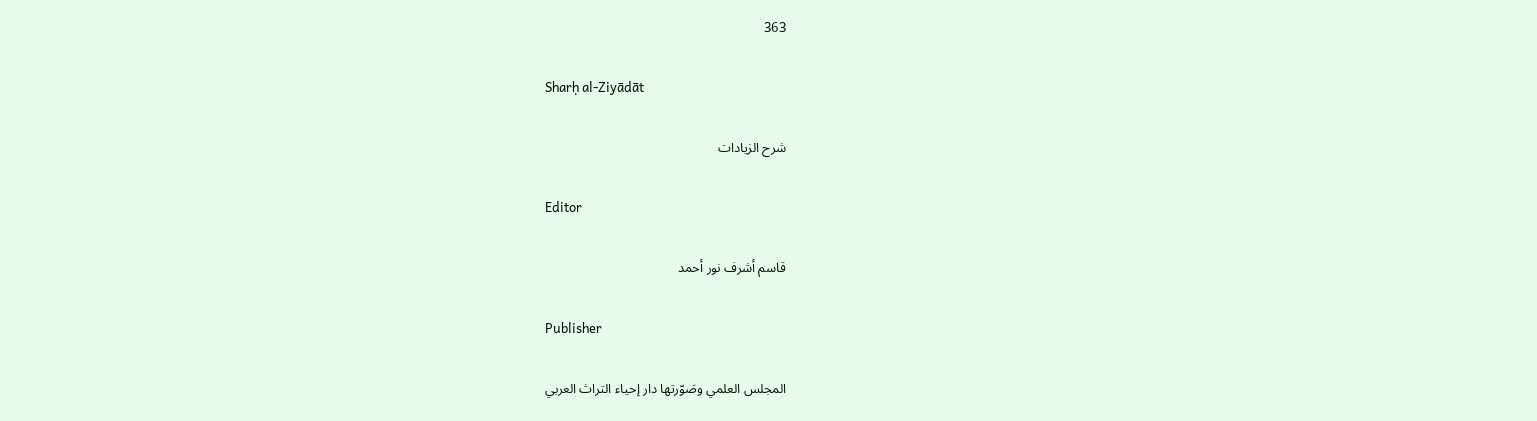363

Sharḥ al-Ziyādāt

شرح الزيادات

Editor

قاسم أشرف نور أحمد

Publisher

المجلس العلمي وصَوّرتها دار إحياء التراث العربي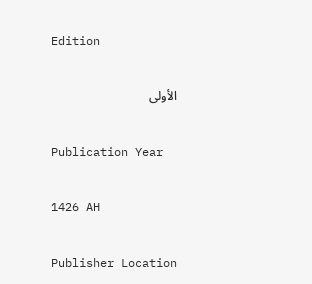Edition

الأولى

Publication Year

1426 AH

Publisher Location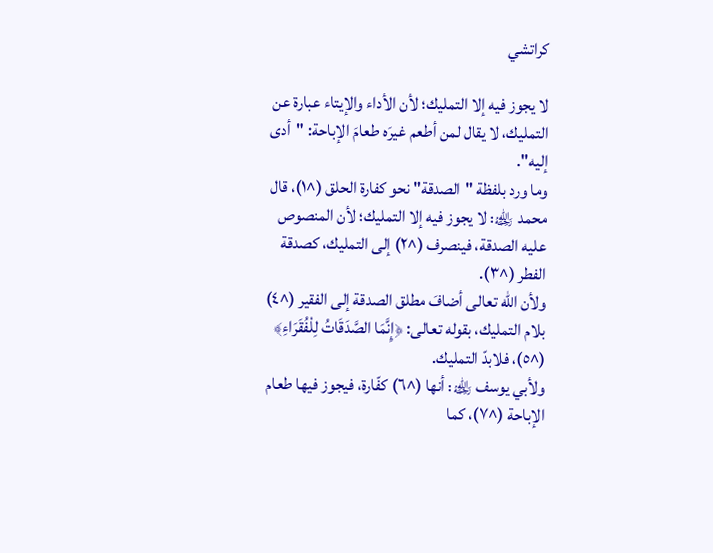كراتشي

لا يجوز فيه إلا التمليك؛ لأن الأداء والإيتاء عبارة عن التمليك، لا يقال لمن أطعم غيرَه طعامَ الإباحة: "أدى إليه".
وما ورد بلفظة "الصدقة" نحو كفارة الحلق (^١)، قال محمد ﵀: لا يجوز فيه إلا التمليك؛ لأن المنصوص عليه الصدقة، فينصرف (^٢) إلى التمليك، كصدقة الفطر (^٣).
ولأن الله تعالى أضافَ مطلق الصدقة إلى الفقير (^٤) بلام التمليك، بقوله تعالى: ﴿إِنَّمَا الصَّدَقَاتُ لِلْفُقَرَاءِ﴾ (^٥)، فلابدّ التمليك.
ولأبي يوسف ﵀: أنها (^٦) كفّارة، فيجوز فيها طعام الإباحة (^٧)، كما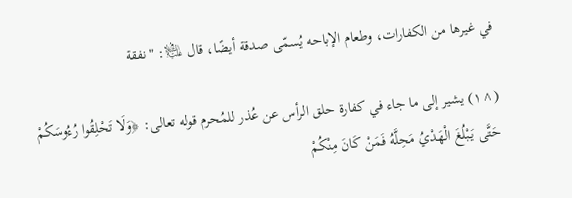في غيرها من الكفارات، وطعام الإباحه يُسمّى صدقة أيضًا، قال ﵇: "نفقة

(^١) يشير إلى ما جاء في كفارة حلق الرأس عن عُذر للمُحرم قوله تعالى: ﴿وَلَا تَحْلِقُوا رُءُوسَكُمْ حَتَّى يَبْلُغَ الْهَدْيُ مَحِلَّهُ فَمَنْ كَانَ مِنْكُمْ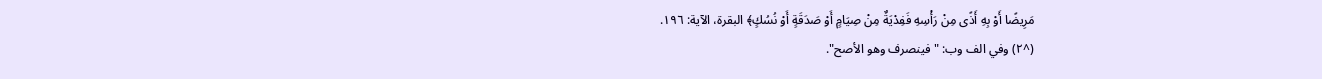مَرِيضًا أَوْ بِهِ أَذًى مِنْ رَأْسِهِ فَفِدْيَةٌ مِنْ صِيَامٍ أَوْ صَدَقَةٍ أَوْ نُسُكٍ﴾ البقرة، الآية: ١٩٦.
(^٢) وفي الف وب: "فينصرف وهو الأصح".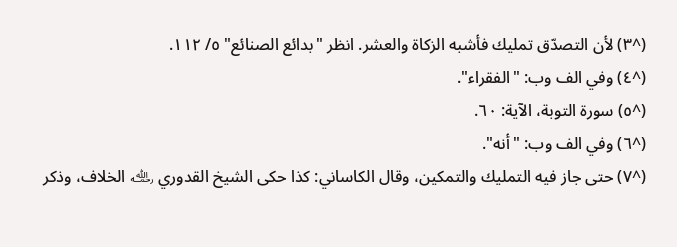(^٣) لأن التصدّق تمليك فأشبه الزكاة والعشر. انظر "بدائع الصنائع" ٥/ ١١٢.
(^٤) وفي الف وب: "الفقراء".
(^٥) سورة التوبة، الآية: ٦٠.
(^٦) وفي الف وب: "أنه".
(^٧) حتى جاز فيه التمليك والتمكين، وقال الكاساني: كذا حكى الشيخ القدوري ﵀ الخلاف، وذكر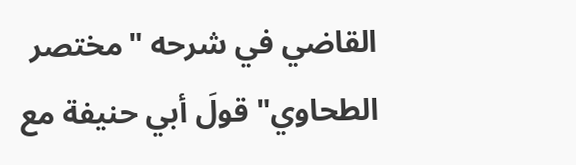القاضي في شرحه "مختصر الطحاوي" قولَ أبي حنيفة مع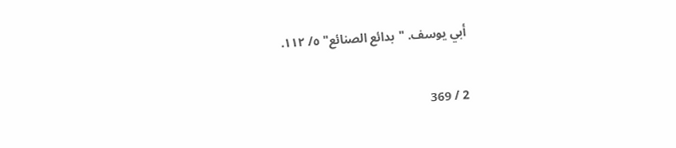أبي يوسف. "بدائع الصنائع" ٥/ ١١٢.

2 / 369